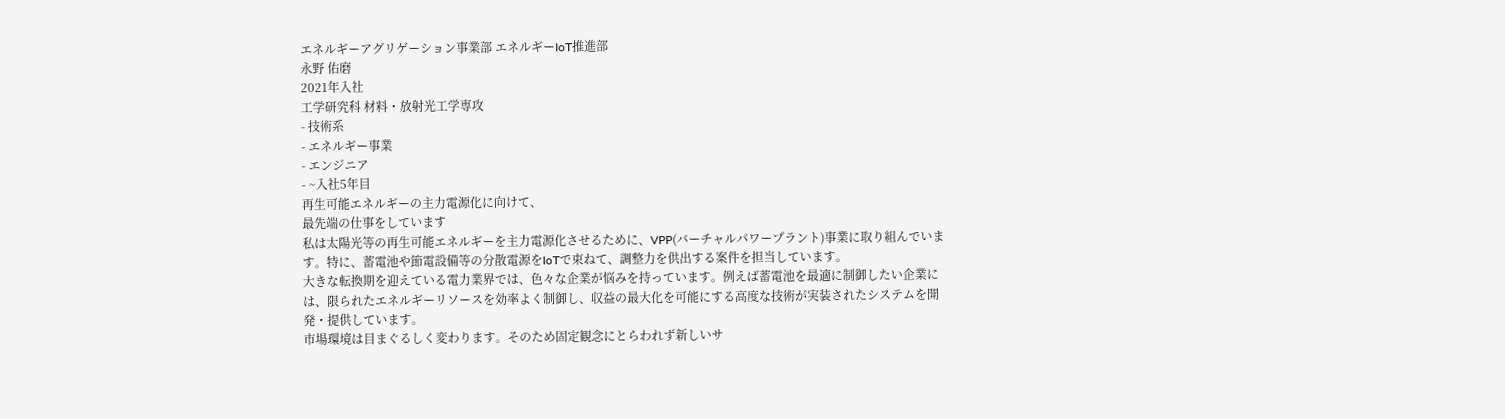エネルギーアグリゲーション事業部 エネルギーIoT推進部
永野 佑磨
2021年入社
工学研究科 材料・放射光工学専攻
- 技術系
- エネルギー事業
- エンジニア
- ~入社5年目
再生可能エネルギーの主力電源化に向けて、
最先端の仕事をしています
私は太陽光等の再生可能エネルギーを主力電源化させるために、VPP(バーチャルパワープラント)事業に取り組んでいます。特に、蓄電池や節電設備等の分散電源をIoTで束ねて、調整力を供出する案件を担当しています。
大きな転換期を迎えている電力業界では、色々な企業が悩みを持っています。例えば蓄電池を最適に制御したい企業には、限られたエネルギーリソースを効率よく制御し、収益の最大化を可能にする高度な技術が実装されたシステムを開発・提供しています。
市場環境は目まぐるしく変わります。そのため固定観念にとらわれず新しいサ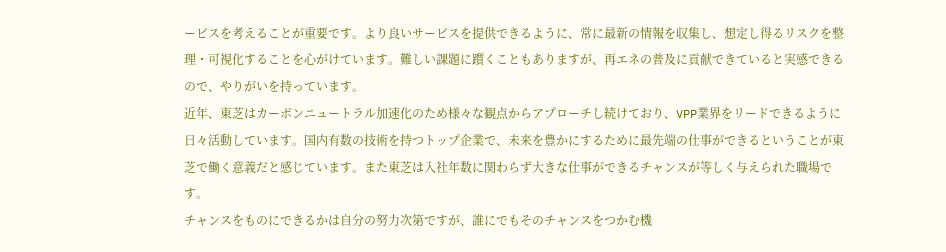ービスを考えることが重要です。より良いサービスを提供できるように、常に最新の情報を収集し、想定し得るリスクを整理・可視化することを心がけています。難しい課題に躓くこともありますが、再エネの普及に貢献できていると実感できるので、やりがいを持っています。
近年、東芝はカーボンニュートラル加速化のため様々な観点からアプローチし続けており、VPP業界をリードできるように日々活動しています。国内有数の技術を持つトップ企業で、未来を豊かにするために最先端の仕事ができるということが東芝で働く意義だと感じています。また東芝は入社年数に関わらず大きな仕事ができるチャンスが等しく与えられた職場です。
チャンスをものにできるかは自分の努力次第ですが、誰にでもそのチャンスをつかむ機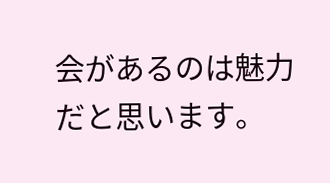会があるのは魅力だと思います。